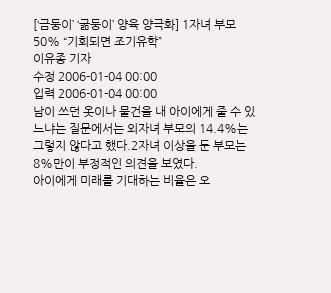[‘금둥이’ ‘굶둥이’ 양육 양극화] 1자녀 부모 50% “기회되면 조기유학”
이유종 기자
수정 2006-01-04 00:00
입력 2006-01-04 00:00
남이 쓰던 옷이나 물건을 내 아이에게 줄 수 있느냐는 질문에서는 외자녀 부모의 14.4%는 그렇지 않다고 했다.2자녀 이상을 둔 부모는 8%만이 부정적인 의견을 보였다.
아이에게 미래를 기대하는 비율은 오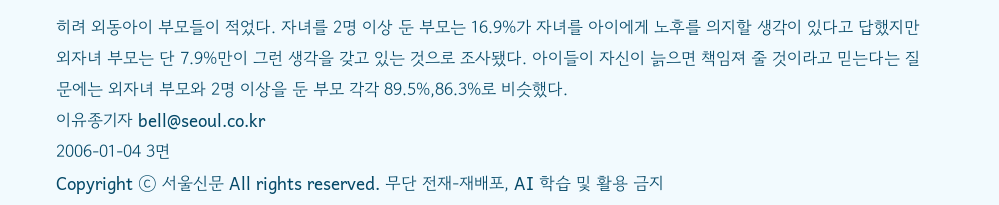히려 외동아이 부모들이 적었다. 자녀를 2명 이상 둔 부모는 16.9%가 자녀를 아이에게 노후를 의지할 생각이 있다고 답했지만 외자녀 부모는 단 7.9%만이 그런 생각을 갖고 있는 것으로 조사됐다. 아이들이 자신이 늙으면 책임져 줄 것이라고 믿는다는 질문에는 외자녀 부모와 2명 이상을 둔 부모 각각 89.5%,86.3%로 비슷했다.
이유종기자 bell@seoul.co.kr
2006-01-04 3면
Copyright ⓒ 서울신문 All rights reserved. 무단 전재-재배포, AI 학습 및 활용 금지